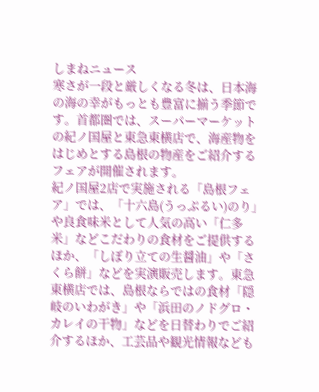しまねニュース
寒さが一段と厳しくなる冬は、日本海の海の幸がもっとも豊富に揃う季節です。首都圏では、スーパーマーケットの紀ノ国屋と東急東横店で、海産物をはじめとする島根の物産をご紹介するフェアが開催されます。
紀ノ国屋2店で実施される「島根フェア」では、「十六島(うっぷるい)のり」や良食味米として人気の高い「仁多米」などこだわりの食材をご提供するほか、「しぼり立ての生醤油」や「さくら餅」などを実演販売します。東急東横店では、島根ならではの食材「隠岐のいわがき」や「浜田のノドグロ・カレイの干物」などを日替わりでご紹介するほか、工芸品や観光情報なども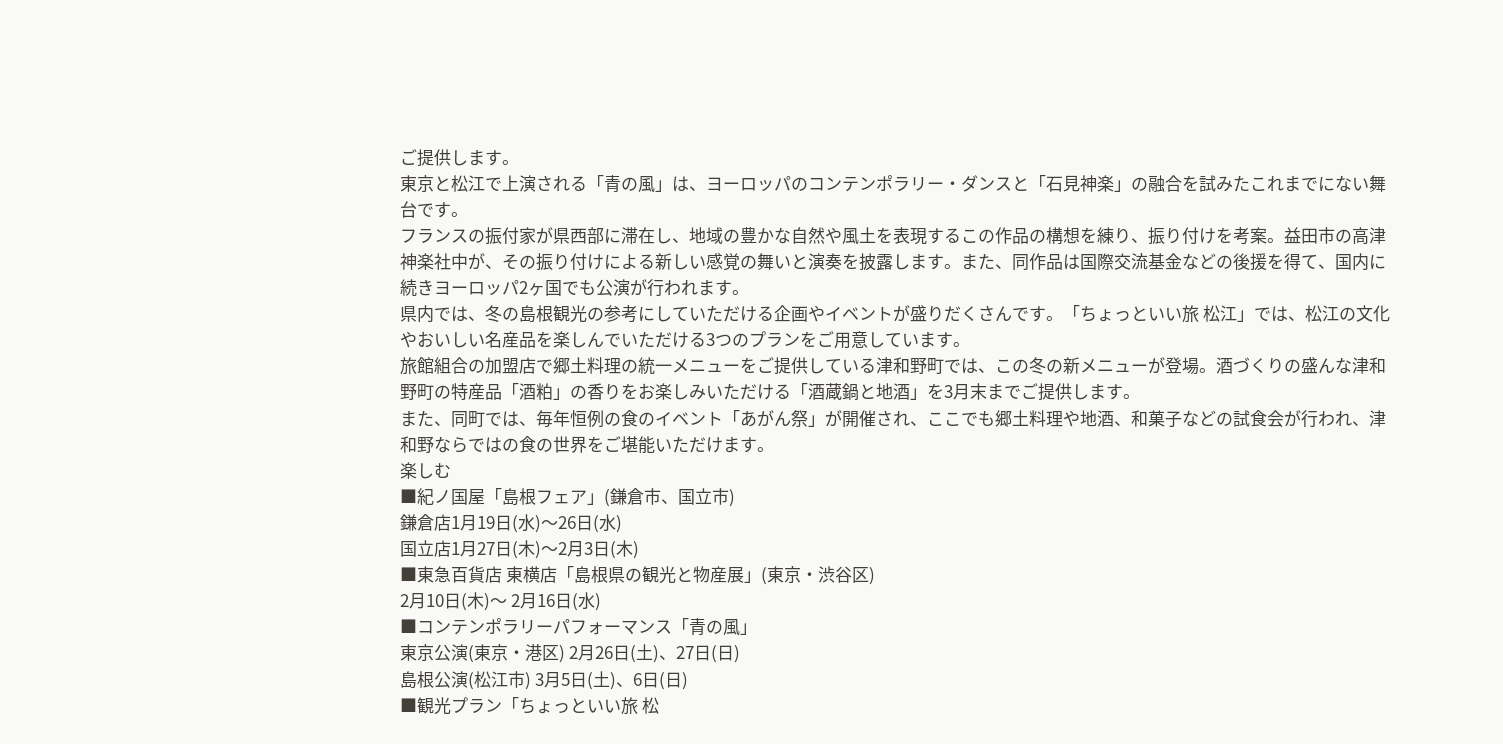ご提供します。
東京と松江で上演される「青の風」は、ヨーロッパのコンテンポラリー・ダンスと「石見神楽」の融合を試みたこれまでにない舞台です。
フランスの振付家が県西部に滞在し、地域の豊かな自然や風土を表現するこの作品の構想を練り、振り付けを考案。益田市の高津神楽社中が、その振り付けによる新しい感覚の舞いと演奏を披露します。また、同作品は国際交流基金などの後援を得て、国内に続きヨーロッパ2ヶ国でも公演が行われます。
県内では、冬の島根観光の参考にしていただける企画やイベントが盛りだくさんです。「ちょっといい旅 松江」では、松江の文化やおいしい名産品を楽しんでいただける3つのプランをご用意しています。
旅館組合の加盟店で郷土料理の統一メニューをご提供している津和野町では、この冬の新メニューが登場。酒づくりの盛んな津和野町の特産品「酒粕」の香りをお楽しみいただける「酒蔵鍋と地酒」を3月末までご提供します。
また、同町では、毎年恒例の食のイベント「あがん祭」が開催され、ここでも郷土料理や地酒、和菓子などの試食会が行われ、津和野ならではの食の世界をご堪能いただけます。
楽しむ
■紀ノ国屋「島根フェア」(鎌倉市、国立市)
鎌倉店1月19日(水)〜26日(水)
国立店1月27日(木)〜2月3日(木)
■東急百貨店 東横店「島根県の観光と物産展」(東京・渋谷区)
2月10日(木)〜 2月16日(水)
■コンテンポラリーパフォーマンス「青の風」
東京公演(東京・港区) 2月26日(土)、27日(日)
島根公演(松江市) 3月5日(土)、6日(日)
■観光プラン「ちょっといい旅 松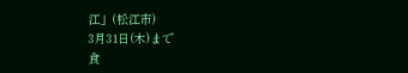江」(松江市)
3月31日(木)まで
食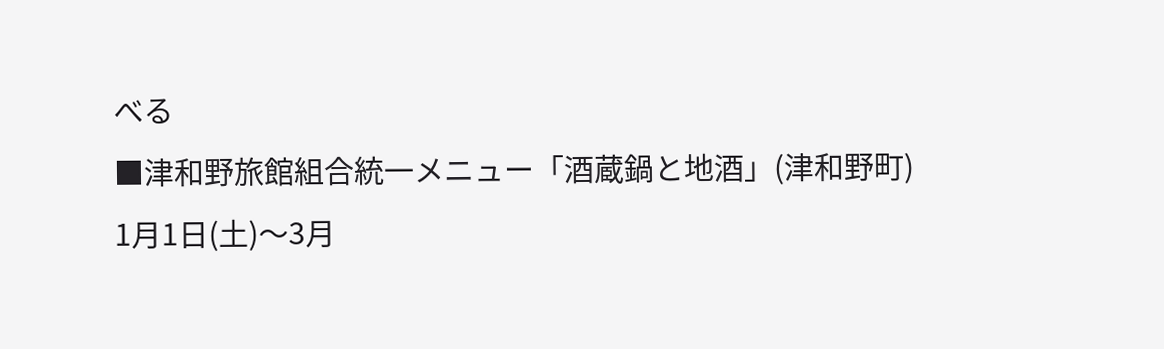べる
■津和野旅館組合統一メニュー「酒蔵鍋と地酒」(津和野町)
1月1日(土)〜3月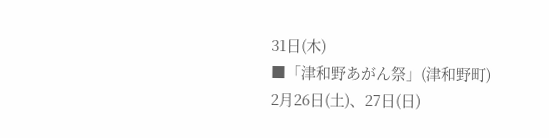31日(木)
■「津和野あがん祭」(津和野町)
2月26日(土)、27日(日)